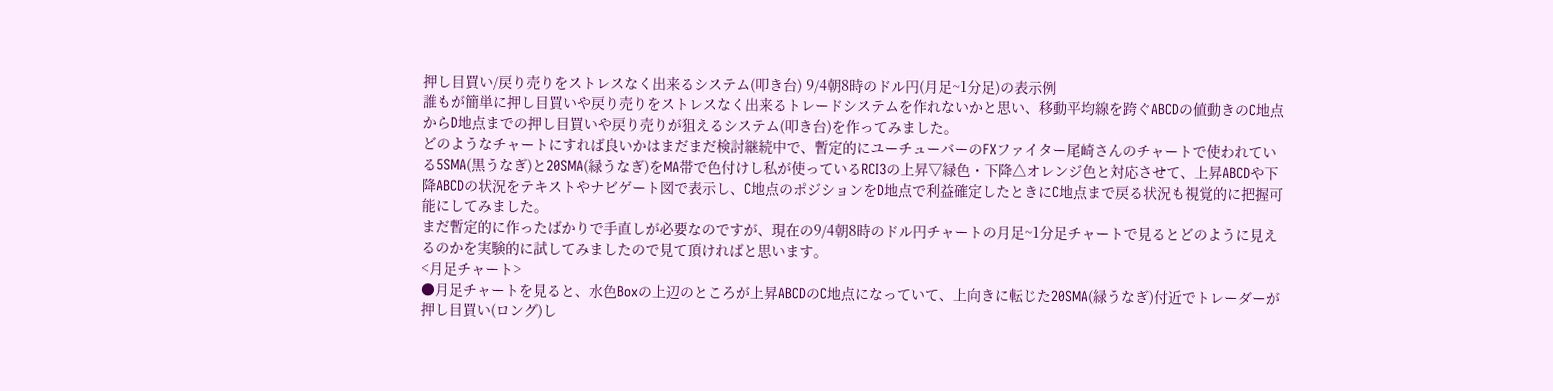押し目買い/戻り売りをストレスなく出来るシステム(叩き台) 9/4朝8時のドル円(月足~1分足)の表示例
誰もが簡単に押し目買いや戻り売りをストレスなく出来るトレードシステムを作れないかと思い、移動平均線を跨ぐABCDの値動きのC地点からD地点までの押し目買いや戻り売りが狙えるシステム(叩き台)を作ってみました。
どのようなチャートにすれば良いかはまだまだ検討継続中で、暫定的にユーチューバーのFXファイター尾崎さんのチャートで使われている5SMA(黒うなぎ)と20SMA(緑うなぎ)をMA帯で色付けし私が使っているRCI3の上昇▽緑色・下降△オレンジ色と対応させて、上昇ABCDや下降ABCDの状況をテキストやナビゲート図で表示し、C地点のポジションをD地点で利益確定したときにC地点まで戻る状況も視覚的に把握可能にしてみました。
まだ暫定的に作ったばかりで手直しが必要なのですが、現在の9/4朝8時のドル円チャートの月足~1分足チャートで見るとどのように見えるのかを実験的に試してみましたので見て頂ければと思います。
<月足チャート>
●月足チャートを見ると、水色Boxの上辺のところが上昇ABCDのC地点になっていて、上向きに転じた20SMA(緑うなぎ)付近でトレーダーが押し目買い(ロング)し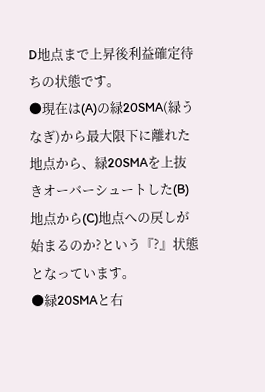D地点まで上昇後利益確定待ちの状態です。
●現在は(A)の緑20SMA(緑うなぎ)から最大限下に離れた地点から、緑20SMAを上抜きオーバーシュートした(B)地点から(C)地点への戻しが始まるのか?という『?』状態となっています。
●緑20SMAと右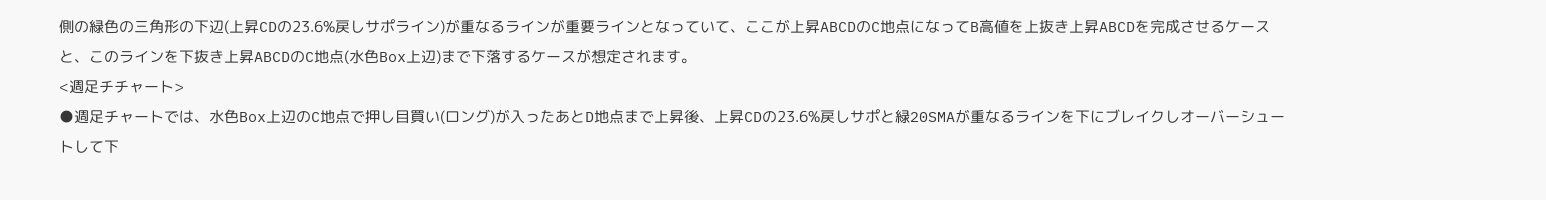側の緑色の三角形の下辺(上昇CDの23.6%戻しサポライン)が重なるラインが重要ラインとなっていて、ここが上昇ABCDのC地点になってB高値を上抜き上昇ABCDを完成させるケースと、このラインを下抜き上昇ABCDのC地点(水色Box上辺)まで下落するケースが想定されます。
<週足チチャート>
●週足チャートでは、水色Box上辺のC地点で押し目買い(ロング)が入ったあとD地点まで上昇後、上昇CDの23.6%戻しサポと緑20SMAが重なるラインを下にブレイクしオーバーシュートして下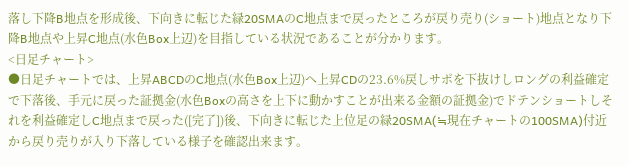落し下降B地点を形成後、下向きに転じた緑20SMAのC地点まで戻ったところが戻り売り(ショート)地点となり下降B地点や上昇C地点(水色Box上辺)を目指している状況であることが分かります。
<日足チャート>
●日足チャートでは、上昇ABCDのC地点(水色Box上辺)へ上昇CDの23.6%戻しサポを下抜けしロングの利益確定で下落後、手元に戻った証拠金(水色Boxの高さを上下に動かすことが出来る金額の証拠金)でドテンショートしそれを利益確定しC地点まで戻った([完了])後、下向きに転じた上位足の緑20SMA(≒現在チャートの100SMA)付近から戻り売りが入り下落している様子を確認出来ます。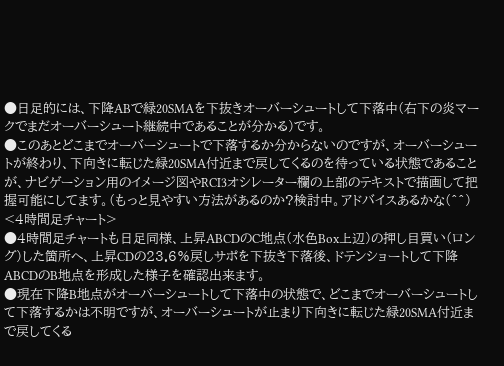●日足的には、下降ABで緑20SMAを下抜きオーバーシュートして下落中(右下の炎マークでまだオーバーシュート継続中であることが分かる)です。
●このあとどこまでオーバーシュートで下落するか分からないのですが、オーバーシュートが終わり、下向きに転じた緑20SMA付近まで戻してくるのを待っている状態であることが、ナビゲーション用のイメージ図やRCI3オシレーター欄の上部のテキストで描画して把握可能にしてます。(もっと見やすい方法があるのか?検討中。アドバイスあるかな(^^)
<4時間足チャート>
●4時間足チャートも日足同様、上昇ABCDのC地点(水色Box上辺)の押し目買い(ロング)した箇所へ、上昇CDの23.6%戻しサポを下抜き下落後、ドテンショートして下降ABCDのB地点を形成した様子を確認出来ます。
●現在下降B地点がオーバーシュートして下落中の状態で、どこまでオーバーシュートして下落するかは不明ですが、オーバーシュートが止まり下向きに転じた緑20SMA付近まで戻してくる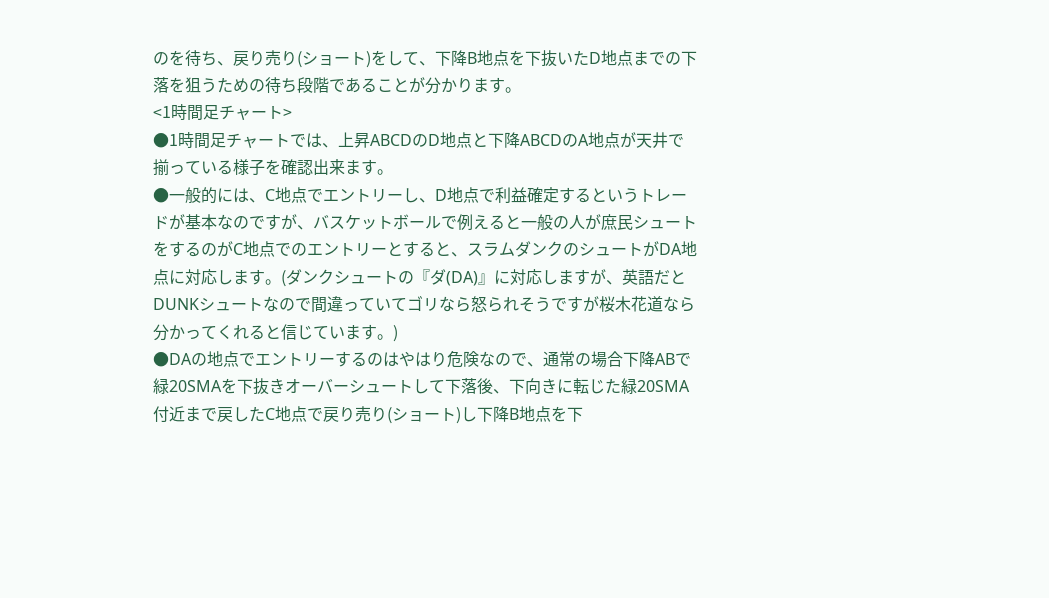のを待ち、戻り売り(ショート)をして、下降B地点を下抜いたD地点までの下落を狙うための待ち段階であることが分かります。
<1時間足チャート>
●1時間足チャートでは、上昇ABCDのD地点と下降ABCDのA地点が天井で揃っている様子を確認出来ます。
●一般的には、C地点でエントリーし、D地点で利益確定するというトレードが基本なのですが、バスケットボールで例えると一般の人が庶民シュートをするのがC地点でのエントリーとすると、スラムダンクのシュートがDA地点に対応します。(ダンクシュートの『ダ(DA)』に対応しますが、英語だとDUNKシュートなので間違っていてゴリなら怒られそうですが桜木花道なら分かってくれると信じています。)
●DAの地点でエントリーするのはやはり危険なので、通常の場合下降ABで緑20SMAを下抜きオーバーシュートして下落後、下向きに転じた緑20SMA付近まで戻したC地点で戻り売り(ショート)し下降B地点を下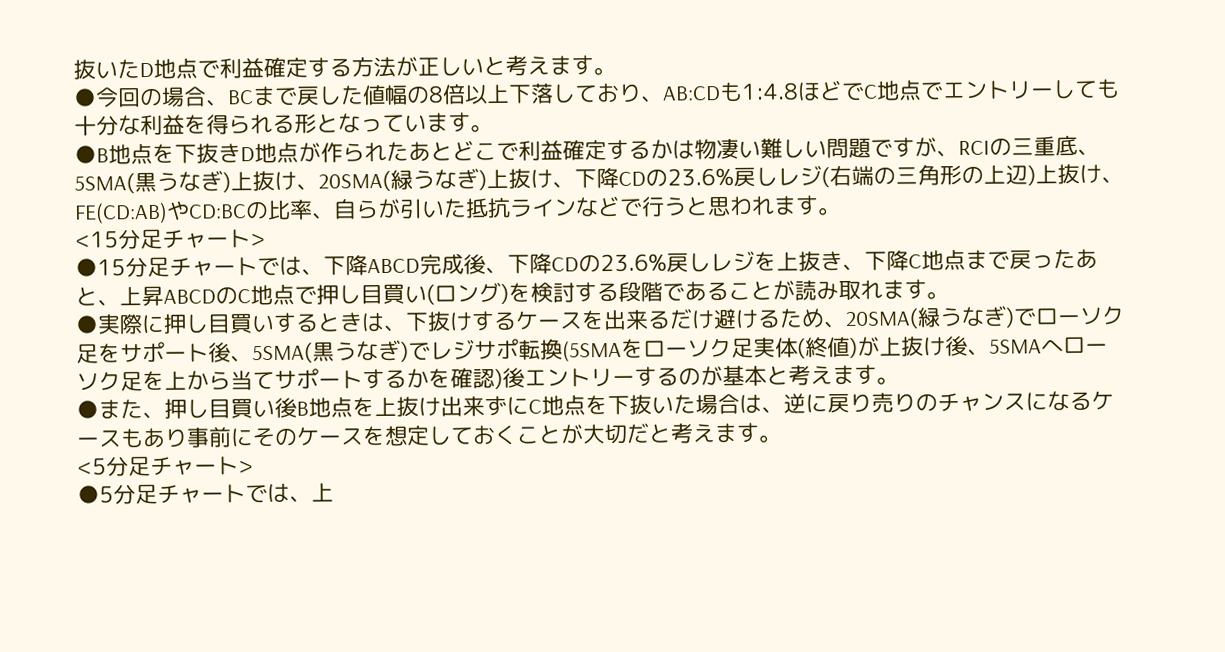抜いたD地点で利益確定する方法が正しいと考えます。
●今回の場合、BCまで戻した値幅の8倍以上下落しており、AB:CDも1:4.8ほどでC地点でエントリーしても十分な利益を得られる形となっています。
●B地点を下抜きD地点が作られたあとどこで利益確定するかは物凄い難しい問題ですが、RCIの三重底、5SMA(黒うなぎ)上抜け、20SMA(緑うなぎ)上抜け、下降CDの23.6%戻しレジ(右端の三角形の上辺)上抜け、FE(CD:AB)やCD:BCの比率、自らが引いた抵抗ラインなどで行うと思われます。
<15分足チャート>
●15分足チャートでは、下降ABCD完成後、下降CDの23.6%戻しレジを上抜き、下降C地点まで戻ったあと、上昇ABCDのC地点で押し目買い(ロング)を検討する段階であることが読み取れます。
●実際に押し目買いするときは、下抜けするケースを出来るだけ避けるため、20SMA(緑うなぎ)でローソク足をサポート後、5SMA(黒うなぎ)でレジサポ転換(5SMAをローソク足実体(終値)が上抜け後、5SMAへローソク足を上から当てサポートするかを確認)後エントリーするのが基本と考えます。
●また、押し目買い後B地点を上抜け出来ずにC地点を下抜いた場合は、逆に戻り売りのチャンスになるケースもあり事前にそのケースを想定しておくことが大切だと考えます。
<5分足チャート>
●5分足チャートでは、上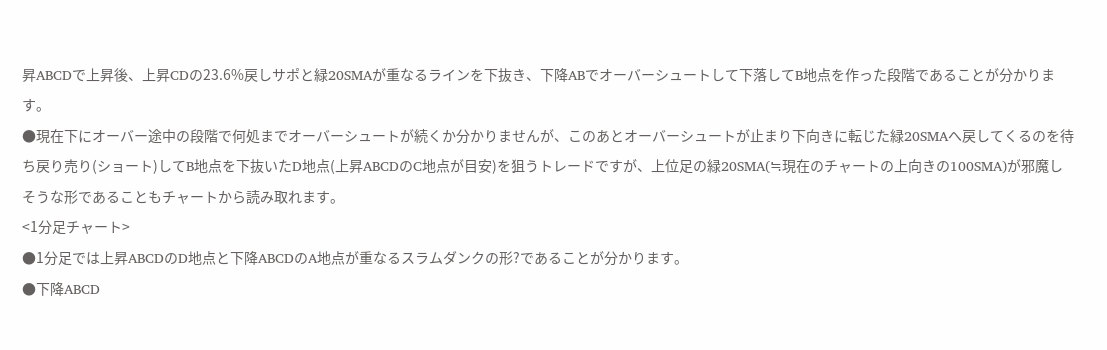昇ABCDで上昇後、上昇CDの23.6%戻しサポと緑20SMAが重なるラインを下抜き、下降ABでオーバーシュートして下落してB地点を作った段階であることが分かります。
●現在下にオーバー途中の段階で何処までオーバーシュートが続くか分かりませんが、このあとオーバーシュートが止まり下向きに転じた緑20SMAへ戻してくるのを待ち戻り売り(ショート)してB地点を下抜いたD地点(上昇ABCDのC地点が目安)を狙うトレードですが、上位足の緑20SMA(≒現在のチャートの上向きの100SMA)が邪魔しそうな形であることもチャートから読み取れます。
<1分足チャート>
●1分足では上昇ABCDのD地点と下降ABCDのA地点が重なるスラムダンクの形?であることが分かります。
●下降ABCD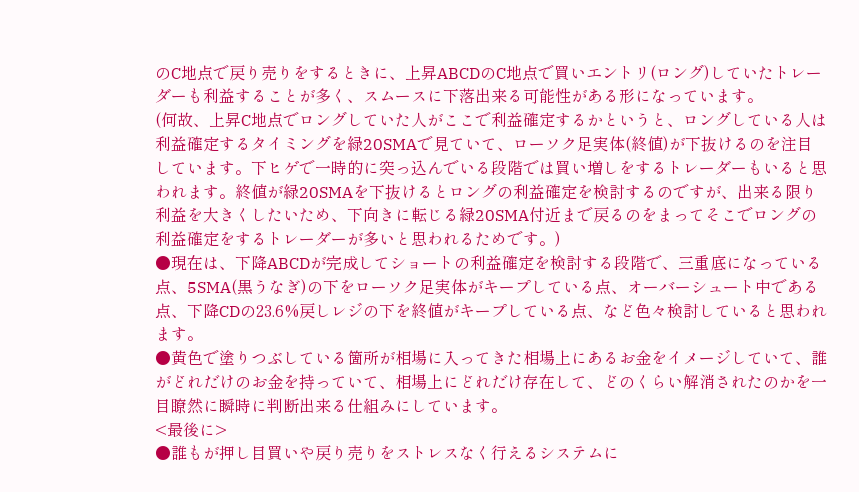のC地点で戻り売りをするときに、上昇ABCDのC地点で買いエントリ(ロング)していたトレーダーも利益することが多く、スムースに下落出来る可能性がある形になっています。
(何故、上昇C地点でロングしていた人がここで利益確定するかというと、ロングしている人は利益確定するタイミングを緑20SMAで見ていて、ローソク足実体(終値)が下抜けるのを注目しています。下ヒゲで一時的に突っ込んでいる段階では買い増しをするトレーダーもいると思われます。終値が緑20SMAを下抜けるとロングの利益確定を検討するのですが、出来る限り利益を大きくしたいため、下向きに転じる緑20SMA付近まで戻るのをまってそこでロングの利益確定をするトレーダーが多いと思われるためです。)
●現在は、下降ABCDが完成してショートの利益確定を検討する段階で、三重底になっている点、5SMA(黒うなぎ)の下をローソク足実体がキープしている点、オーバーシュート中である点、下降CDの23.6%戻しレジの下を終値がキープしている点、など色々検討していると思われます。
●黄色で塗りつぶしている箇所が相場に入ってきた相場上にあるお金をイメージしていて、誰がどれだけのお金を持っていて、相場上にどれだけ存在して、どのくらい解消されたのかを一目瞭然に瞬時に判断出来る仕組みにしています。
<最後に>
●誰もが押し目買いや戻り売りをストレスなく行えるシステムに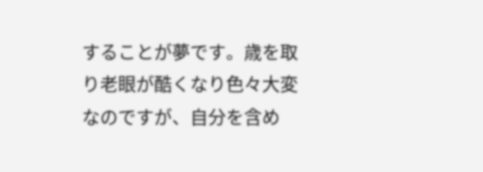することが夢です。歳を取り老眼が酷くなり色々大変なのですが、自分を含め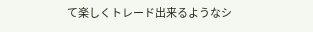て楽しくトレード出来るようなシ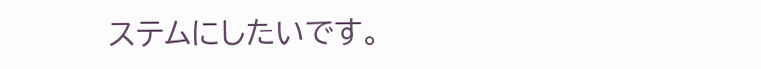ステムにしたいです。